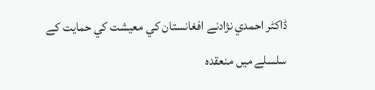ڈاکٹر احمدي نژادنے افغانستان کي معيشت کي حمايت کے سلسلے ميں منعقدہ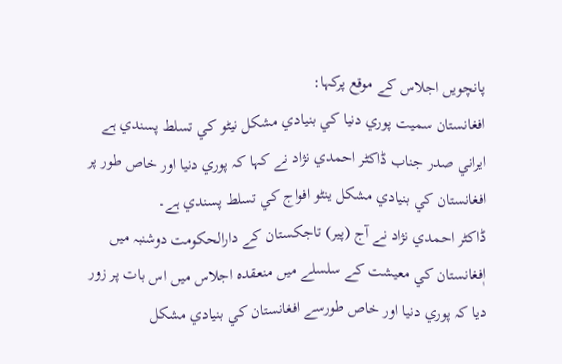پانچويں اجلاس کے موقع پرکہا:
افغانستان سميت پوري دنيا کي بنيادي مشکل نيٹو کي تسلط پسندي ہے
ايراني صدر جناب ڈاکٹر احمدي نژاد نے کہا کہ پوري دنيا اور خاص طور پر افغانستان کي بنيادي مشکل ينٹو افواج کي تسلط پسندي ہے۔
ڈاکٹر احمدي نژاد نے آج (پير) تاجکستان کے دارالحکومت دوشنبہ ميں اٖفغانستان کي معيشت کے سلسلے ميں منعقدہ اجلاس ميں اس بات پر زور ديا کہ پوري دنيا اور خاص طورسے افغانستان کي بنيادي مشکل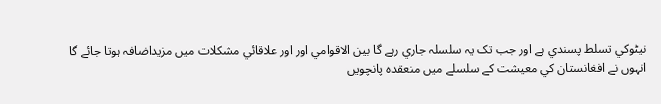نيٹوکي تسلط پسندي ہے اور جب تک يہ سلسلہ جاري رہے گا بين الاقوامي اور اور علاقائي مشکلات ميں مزيداضافہ ہوتا جائے گا
انہوں نے افغانستان کي معيشت کے سلسلے ميں منعقدہ پانچويں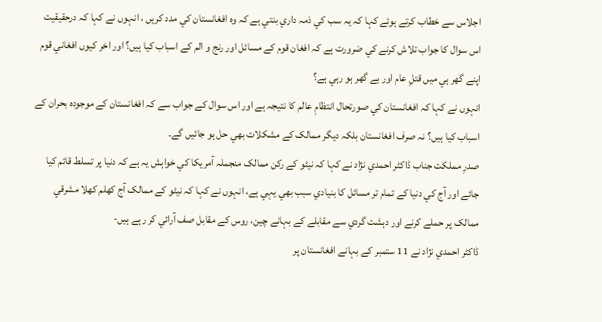اجلاس سے خطاب کرتے ہوئے کہا کہ يہ سب کي ذمہ داري بنتي ہے کہ وہ افغانستان کي مدد کريں ، انہوں نے کہا کہ درحقيقيت اس سوال کا جواب تلاش کرنے کي ضرورت ہے کہ افغان قوم کے مسائل اور رنج و الم کے اسباب کيا ہيں؟ اور اخر کيوں افغاني قوم اپنے گھر ہي ميں قتلِ عام اور بے گھر ہو رہي ہے؟
انہوں نے کہا کہ افغانستان کي صورتحال انتظامِ عالم کا نتيجہ ہے اور اس سوال کے جواب سے کہ افغانستان کے موجودہ بحران کے اسباب کيا ہيں؟ نہ صرف افغانستان بلکہ ديگر ممالک کے مشکلات بھي حل ہو جائيں گے۔
صدرِ مملکت جناب ڈاکٹر احمدي نژاد نے کہا کہ نيٹو کے رکن ممالک منجملہ آمريکا کي خواہش يہ ہے کہ دنيا پر تسلط قائم کيا جائے اور آج کي دنيا کے تمام تر مسائل کا بنيادي سبب بھي يہي ہے، انہوں نے کہا کہ نيٹو کے ممالک آج کھلم کھلا مشرقي ممالک پر حملے کرنے اور دہشت گردي سے مقابلے کے بہانے چين، روس کے مقابل صف آرائي کر رہے ہيں-
ڈاکٹر احمدي نژاد نے 11 ستمبر کے بہانے افغانستان پر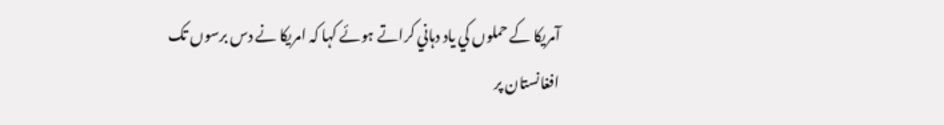آمريکا کے حملوں کي ياد دہاني کراتے ہوئے کہا کہ امريکا نے دس برسوں تک افغانستان پر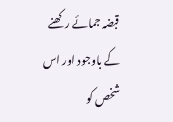قبضہ جمائے رکھنے کے باوجود اور اس شخص کو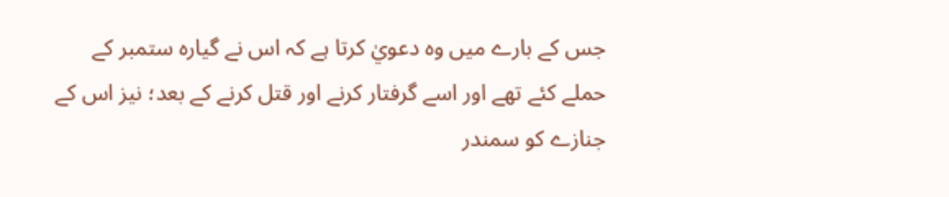جس کے بارے ميں وہ دعويٰ کرتا ہے کہ اس نے گيارہ ستمبر کے حملے کئے تھے اور اسے گرفتار کرنے اور قتل کرنے کے بعد؛ نيز اس کے جنازے کو سمندر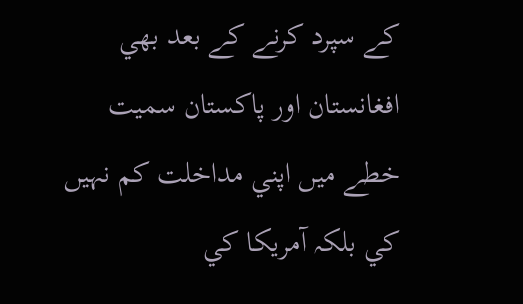کے سپرد کرنے کے بعد بھي افغانستان اور پاکستان سميت خطے ميں اپني مداخلت کم نہيں کي بلکہ آمريکا کي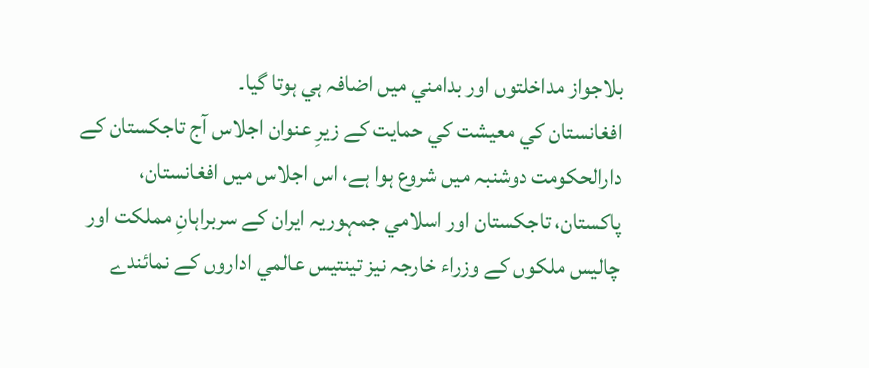بلاجواز مداخلتوں اور بدامني ميں اضافہ ہي ہوتا گيا۔
افغانستان کي معيشت کي حمايت کے زيرِ عنوان اجلاس آج تاجکستان کے دارالحکومت دوشنبہ ميں شروع ہوا ہے، اس اجلاس ميں افغانستان، پاکستان، تاجکستان اور اسلامي جمہوريہ ايران کے سربراہانِ مملکت اور چاليس ملکوں کے وزراء خارجہ نيز تينتيس عالمي اداروں کے نمائندے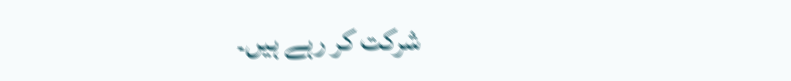شرکت کر رہے ہيں۔